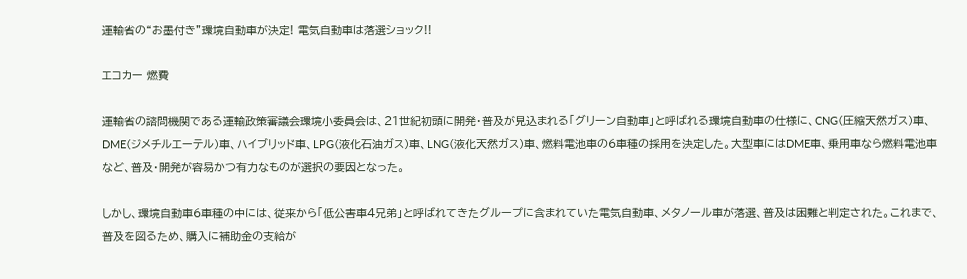運輸省の“お墨付き”環境自動車が決定! 電気自動車は落選ショック!!

エコカー 燃費

運輸省の諮問機関である運輸政策審議会環境小委員会は、21世紀初頭に開発・普及が見込まれる「グリーン自動車」と呼ばれる環境自動車の仕様に、CNG(圧縮天然ガス)車、DME(ジメチルエーテル)車、ハイブリッド車、LPG(液化石油ガス)車、LNG(液化天然ガス)車、燃料電池車の6車種の採用を決定した。大型車にはDME車、乗用車なら燃料電池車など、普及・開発が容易かつ有力なものが選択の要因となった。

しかし、環境自動車6車種の中には、従来から「低公害車4兄弟」と呼ばれてきたグループに含まれていた電気自動車、メタノール車が落選、普及は困難と判定された。これまで、普及を図るため、購入に補助金の支給が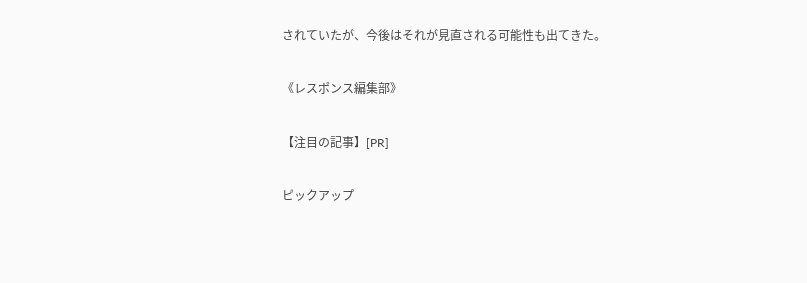されていたが、今後はそれが見直される可能性も出てきた。

《レスポンス編集部》

【注目の記事】[PR]

ピックアップ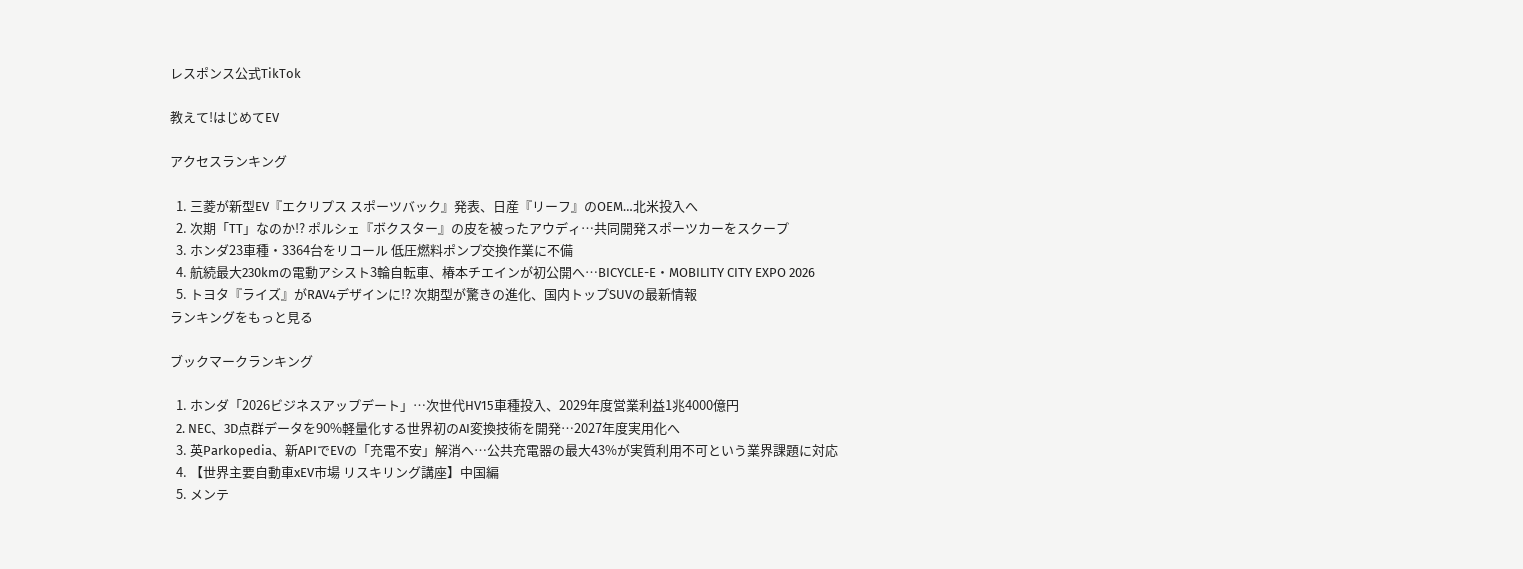レスポンス公式TikTok

教えて!はじめてEV

アクセスランキング

  1. 三菱が新型EV『エクリプス スポーツバック』発表、日産『リーフ』のOEM…北米投入へ
  2. 次期「TT」なのか!? ポルシェ『ボクスター』の皮を被ったアウディ…共同開発スポーツカーをスクープ
  3. ホンダ23車種・3364台をリコール 低圧燃料ポンプ交換作業に不備
  4. 航続最大230kmの電動アシスト3輪自転車、椿本チエインが初公開へ…BICYCLE-E・MOBILITY CITY EXPO 2026
  5. トヨタ『ライズ』がRAV4デザインに!? 次期型が驚きの進化、国内トップSUVの最新情報
ランキングをもっと見る

ブックマークランキング

  1. ホンダ「2026ビジネスアップデート」…次世代HV15車種投入、2029年度営業利益1兆4000億円
  2. NEC、3D点群データを90%軽量化する世界初のAI変換技術を開発…2027年度実用化へ
  3. 英Parkopedia、新APIでEVの「充電不安」解消へ…公共充電器の最大43%が実質利用不可という業界課題に対応
  4. 【世界主要自動車xEV市場 リスキリング講座】中国編
  5. メンテ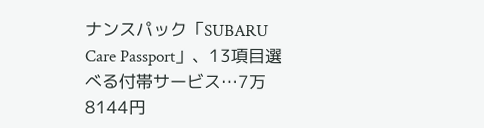ナンスパック「SUBARU Care Passport」、13項目選べる付帯サービス…7万8144円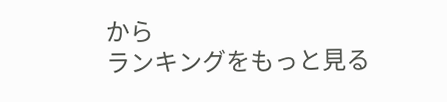から
ランキングをもっと見る